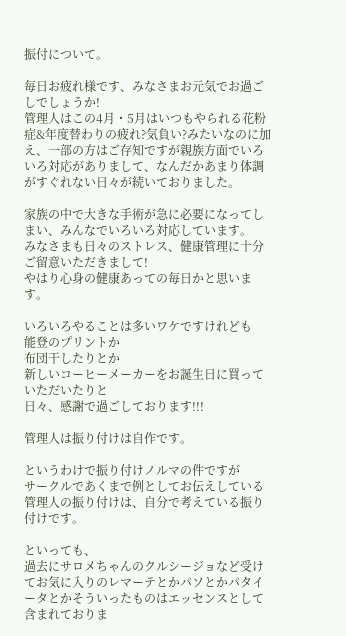振付について。

毎日お疲れ様です、みなさまお元気でお過ごしでしょうか!
管理人はこの4月・5月はいつもやられる花粉症&年度替わりの疲れ?気負い?みたいなのに加え、一部の方はご存知ですが親族方面でいろいろ対応がありまして、なんだかあまり体調がすぐれない日々が続いておりました。

家族の中で大きな手術が急に必要になってしまい、みんなでいろいろ対応しています。
みなさまも日々のストレス、健康管理に十分ご留意いただきまして!
やはり心身の健康あっての毎日かと思います。

いろいろやることは多いワケですけれども
能登のプリントか
布団干したりとか
新しいコーヒーメーカーをお誕生日に買っていただいたりと
日々、感謝で過ごしております!!!

管理人は振り付けは自作です。

というわけで振り付けノルマの件ですが
サークルであくまで例としてお伝えしている管理人の振り付けは、自分で考えている振り付けです。

といっても、
過去にサロメちゃんのクルシージョなど受けてお気に入りのレマーテとかパソとかパタイータとかそういったものはエッセンスとして含まれておりま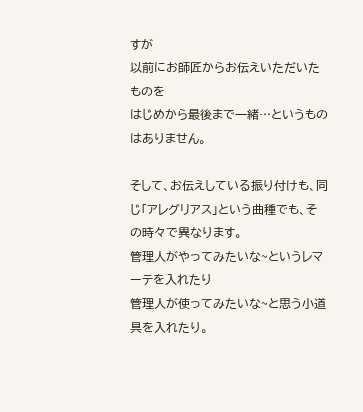すが
以前にお師匠からお伝えいただいたものを
はじめから最後まで一緒…というものはありません。

そして、お伝えしている振り付けも、同じ「アレグリアス」という曲種でも、その時々で異なります。
管理人がやってみたいな~というレマーテを入れたり
管理人が使ってみたいな~と思う小道具を入れたり。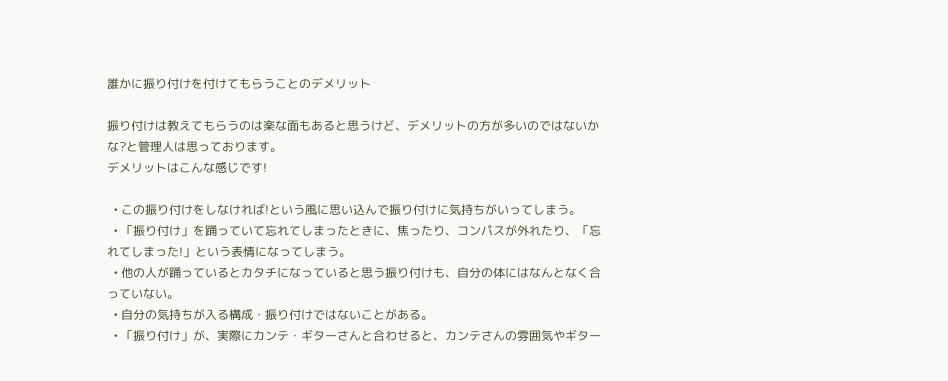誰かに振り付けを付けてもらうことのデメリット

振り付けは教えてもらうのは楽な面もあると思うけど、デメリットの方が多いのではないかな?と管理人は思っております。
デメリットはこんな感じです!

  • この振り付けをしなければ!という風に思い込んで振り付けに気持ちがいってしまう。
  • 「振り付け」を踊っていて忘れてしまったときに、焦ったり、コンパスが外れたり、「忘れてしまった!」という表情になってしまう。
  • 他の人が踊っているとカタチになっていると思う振り付けも、自分の体にはなんとなく合っていない。
  • 自分の気持ちが入る構成・振り付けではないことがある。
  • 「振り付け」が、実際にカンテ・ギターさんと合わせると、カンテさんの雰囲気やギター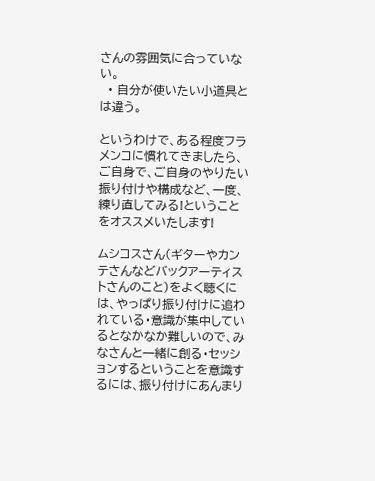さんの雰囲気に合っていない。
  • 自分が使いたい小道具とは違う。

というわけで、ある程度フラメンコに慣れてきましたら、ご自身で、ご自身のやりたい振り付けや構成など、一度、練り直してみる!ということをオススメいたします!

ムシコスさん(ギターやカンテさんなどバックアーティストさんのこと)をよく聴くには、やっぱり振り付けに追われている・意識が集中しているとなかなか難しいので、みなさんと一緒に創る・セッションするということを意識するには、振り付けにあんまり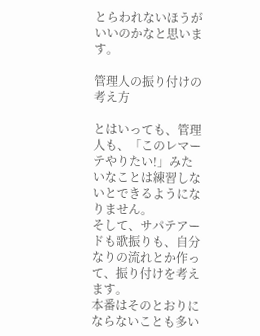とらわれないほうがいいのかなと思います。

管理人の振り付けの考え方

とはいっても、管理人も、「このレマーテやりたい!」みたいなことは練習しないとできるようになりません。
そして、サパテアードも歌振りも、自分なりの流れとか作って、振り付けを考えます。
本番はそのとおりにならないことも多い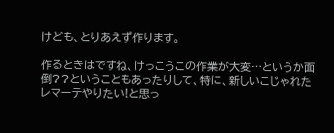けども、とりあえず作ります。

作るときはですね、けっこうこの作業が大変…というか面倒??ということもあったりして、特に、新しいこじゃれたレマーテやりたい!と思っ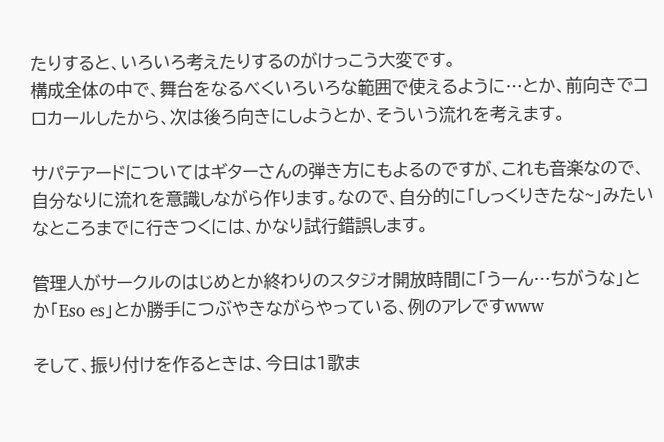たりすると、いろいろ考えたりするのがけっこう大変です。
構成全体の中で、舞台をなるべくいろいろな範囲で使えるように…とか、前向きでコロカールしたから、次は後ろ向きにしようとか、そういう流れを考えます。

サパテアードについてはギターさんの弾き方にもよるのですが、これも音楽なので、自分なりに流れを意識しながら作ります。なので、自分的に「しっくりきたな~」みたいなところまでに行きつくには、かなり試行錯誤します。

管理人がサークルのはじめとか終わりのスタジオ開放時間に「うーん…ちがうな」とか「Eso es」とか勝手につぶやきながらやっている、例のアレですwww

そして、振り付けを作るときは、今日は1歌ま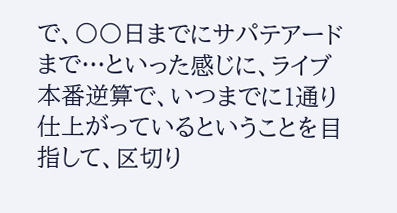で、〇〇日までにサパテアードまで…といった感じに、ライブ本番逆算で、いつまでに1通り仕上がっているということを目指して、区切り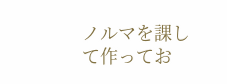ノルマを課して作ってお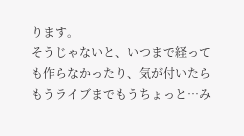ります。
そうじゃないと、いつまで経っても作らなかったり、気が付いたらもうライブまでもうちょっと…み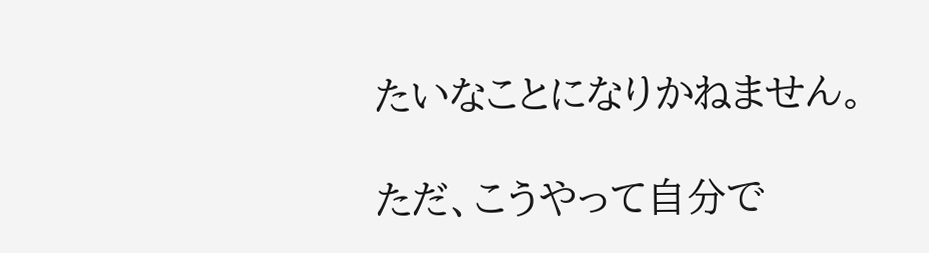たいなことになりかねません。

ただ、こうやって自分で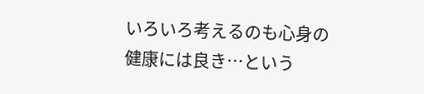いろいろ考えるのも心身の健康には良き…という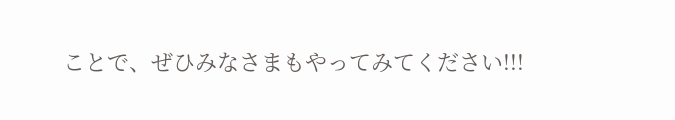ことで、ぜひみなさまもやってみてください!!!